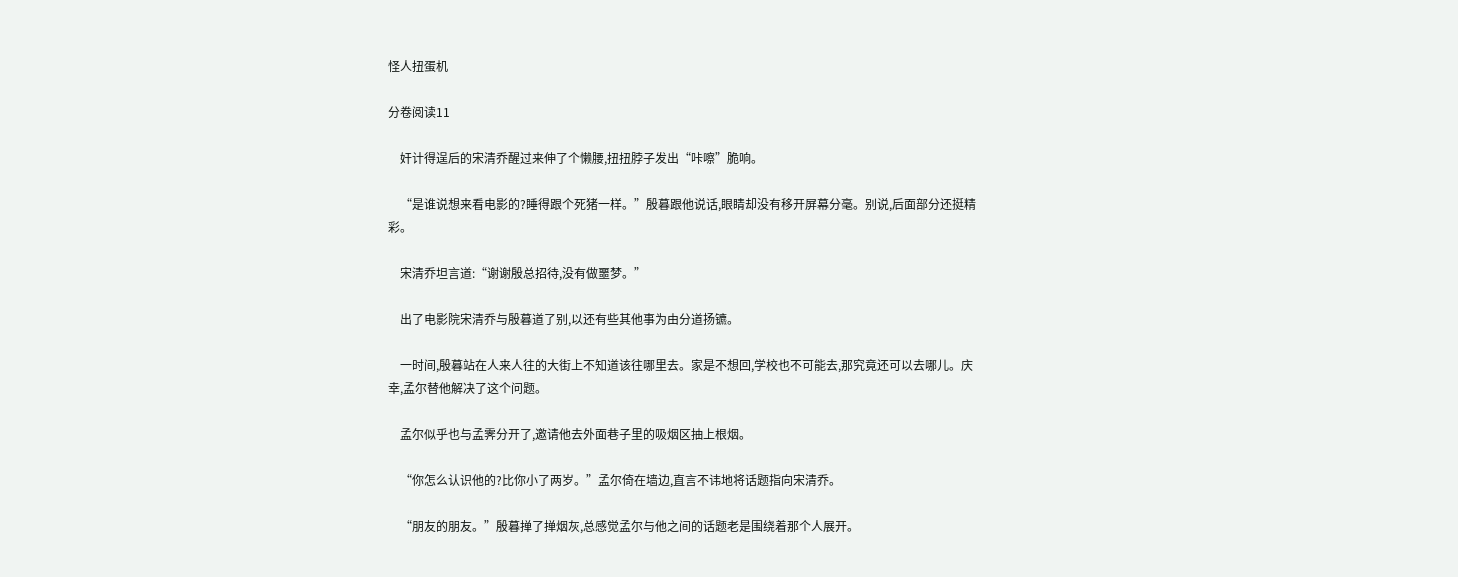怪人扭蛋机

分卷阅读11

    奸计得逞后的宋清乔醒过来伸了个懒腰,扭扭脖子发出“咔嚓”脆响。

    “是谁说想来看电影的?睡得跟个死猪一样。”殷暮跟他说话,眼睛却没有移开屏幕分毫。别说,后面部分还挺精彩。

    宋清乔坦言道:“谢谢殷总招待,没有做噩梦。”

    出了电影院宋清乔与殷暮道了别,以还有些其他事为由分道扬镳。

    一时间,殷暮站在人来人往的大街上不知道该往哪里去。家是不想回,学校也不可能去,那究竟还可以去哪儿。庆幸,孟尔替他解决了这个问题。

    孟尔似乎也与孟霁分开了,邀请他去外面巷子里的吸烟区抽上根烟。

    “你怎么认识他的?比你小了两岁。”孟尔倚在墙边,直言不讳地将话题指向宋清乔。

    “朋友的朋友。”殷暮掸了掸烟灰,总感觉孟尔与他之间的话题老是围绕着那个人展开。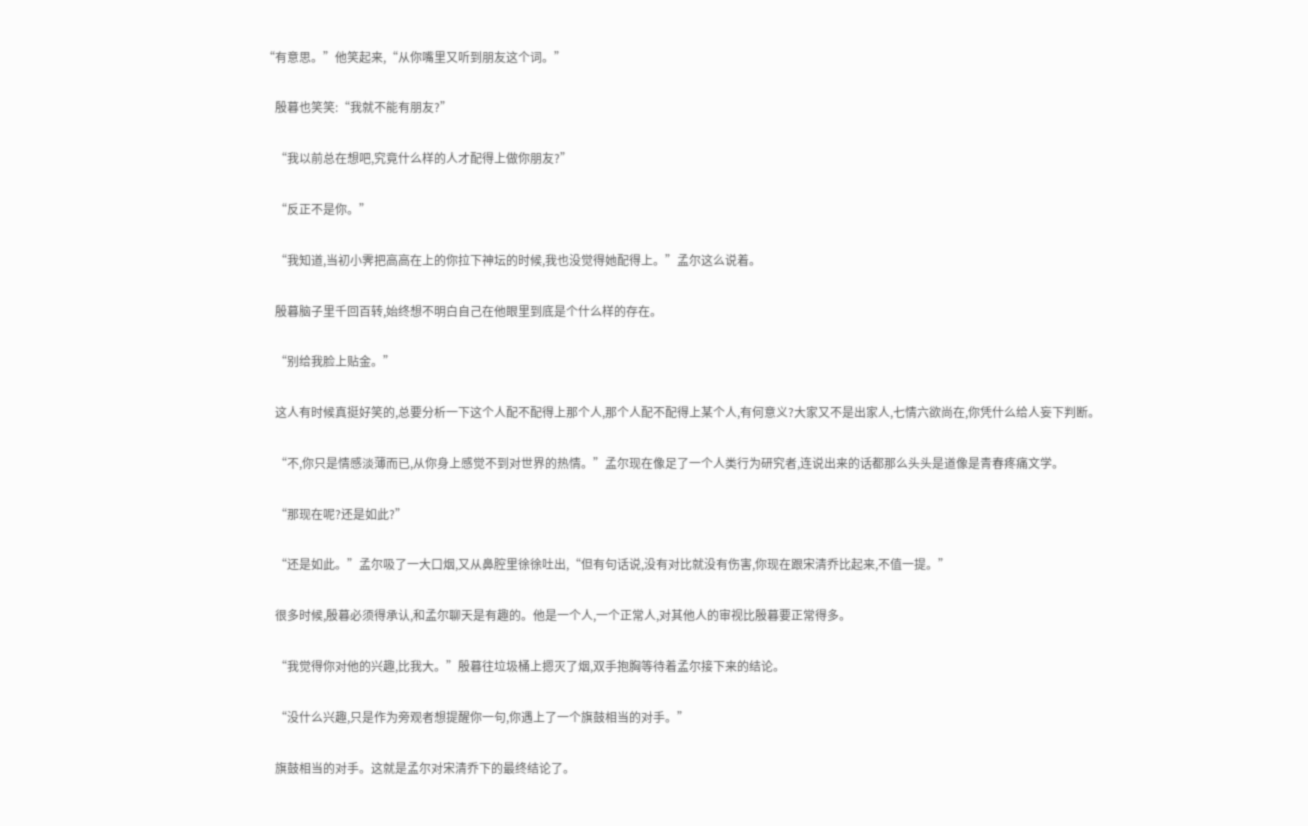“有意思。”他笑起来,“从你嘴里又听到朋友这个词。”

    殷暮也笑笑:“我就不能有朋友?”

    “我以前总在想吧,究竟什么样的人才配得上做你朋友?”

    “反正不是你。”

    “我知道,当初小霁把高高在上的你拉下神坛的时候,我也没觉得她配得上。”孟尔这么说着。

    殷暮脑子里千回百转,始终想不明白自己在他眼里到底是个什么样的存在。

    “别给我脸上贴金。”

    这人有时候真挺好笑的,总要分析一下这个人配不配得上那个人,那个人配不配得上某个人,有何意义?大家又不是出家人,七情六欲尚在,你凭什么给人妄下判断。

    “不,你只是情感淡薄而已,从你身上感觉不到对世界的热情。”孟尔现在像足了一个人类行为研究者,连说出来的话都那么头头是道像是青春疼痛文学。

    “那现在呢?还是如此?”

    “还是如此。”孟尔吸了一大口烟,又从鼻腔里徐徐吐出,“但有句话说,没有对比就没有伤害,你现在跟宋清乔比起来,不值一提。”

    很多时候,殷暮必须得承认,和孟尔聊天是有趣的。他是一个人,一个正常人,对其他人的审视比殷暮要正常得多。

    “我觉得你对他的兴趣,比我大。”殷暮往垃圾桶上摁灭了烟,双手抱胸等待着孟尔接下来的结论。

    “没什么兴趣,只是作为旁观者想提醒你一句,你遇上了一个旗鼓相当的对手。”

    旗鼓相当的对手。这就是孟尔对宋清乔下的最终结论了。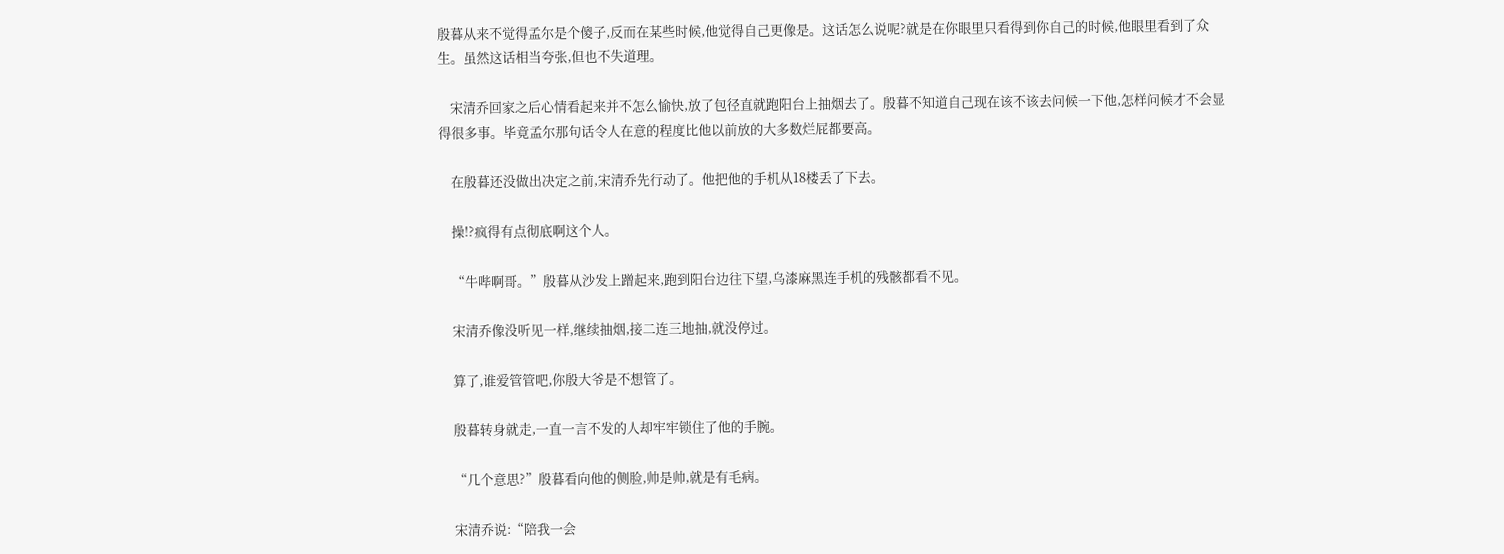殷暮从来不觉得孟尔是个傻子,反而在某些时候,他觉得自己更像是。这话怎么说呢?就是在你眼里只看得到你自己的时候,他眼里看到了众生。虽然这话相当夸张,但也不失道理。

    宋清乔回家之后心情看起来并不怎么愉快,放了包径直就跑阳台上抽烟去了。殷暮不知道自己现在该不该去问候一下他,怎样问候才不会显得很多事。毕竟孟尔那句话令人在意的程度比他以前放的大多数烂屁都要高。

    在殷暮还没做出决定之前,宋清乔先行动了。他把他的手机从18楼丢了下去。

    操!?疯得有点彻底啊这个人。

    “牛哔啊哥。”殷暮从沙发上蹭起来,跑到阳台边往下望,乌漆麻黑连手机的残骸都看不见。

    宋清乔像没听见一样,继续抽烟,接二连三地抽,就没停过。

    算了,谁爱管管吧,你殷大爷是不想管了。

    殷暮转身就走,一直一言不发的人却牢牢锁住了他的手腕。

    “几个意思?”殷暮看向他的侧脸,帅是帅,就是有毛病。

    宋清乔说:“陪我一会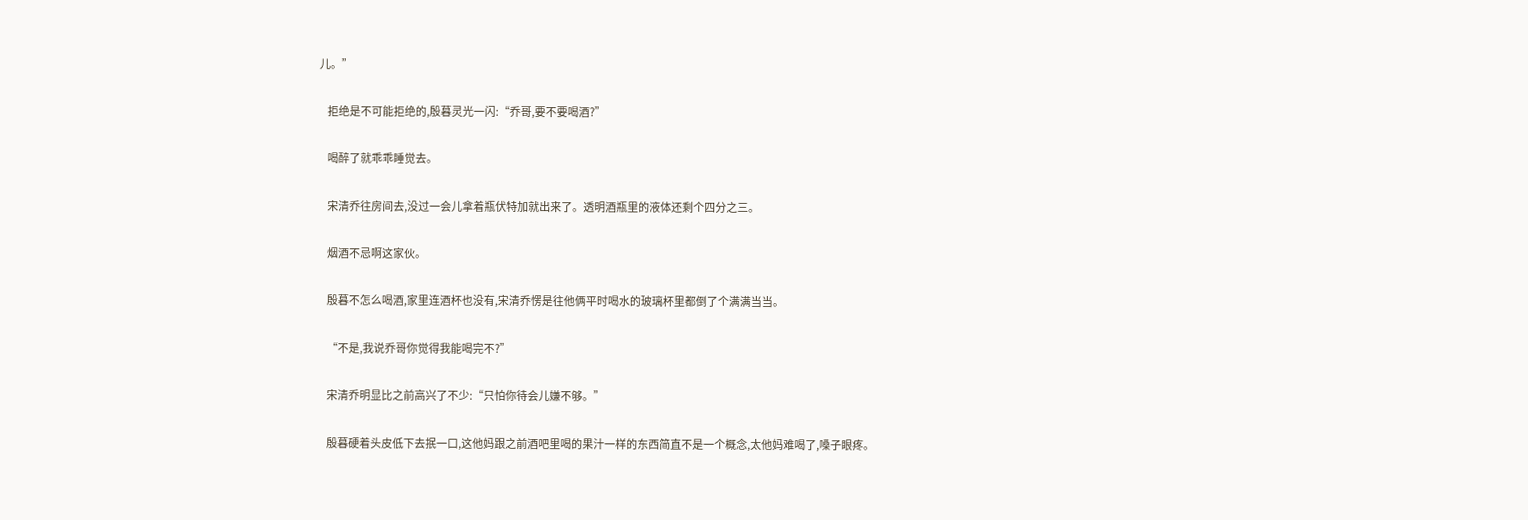儿。”

    拒绝是不可能拒绝的,殷暮灵光一闪:“乔哥,要不要喝酒?”

    喝醉了就乖乖睡觉去。

    宋清乔往房间去,没过一会儿拿着瓶伏特加就出来了。透明酒瓶里的液体还剩个四分之三。

    烟酒不忌啊这家伙。

    殷暮不怎么喝酒,家里连酒杯也没有,宋清乔愣是往他俩平时喝水的玻璃杯里都倒了个满满当当。

    “不是,我说乔哥你觉得我能喝完不?”

    宋清乔明显比之前高兴了不少:“只怕你待会儿嫌不够。”

    殷暮硬着头皮低下去抿一口,这他妈跟之前酒吧里喝的果汁一样的东西简直不是一个概念,太他妈难喝了,嗓子眼疼。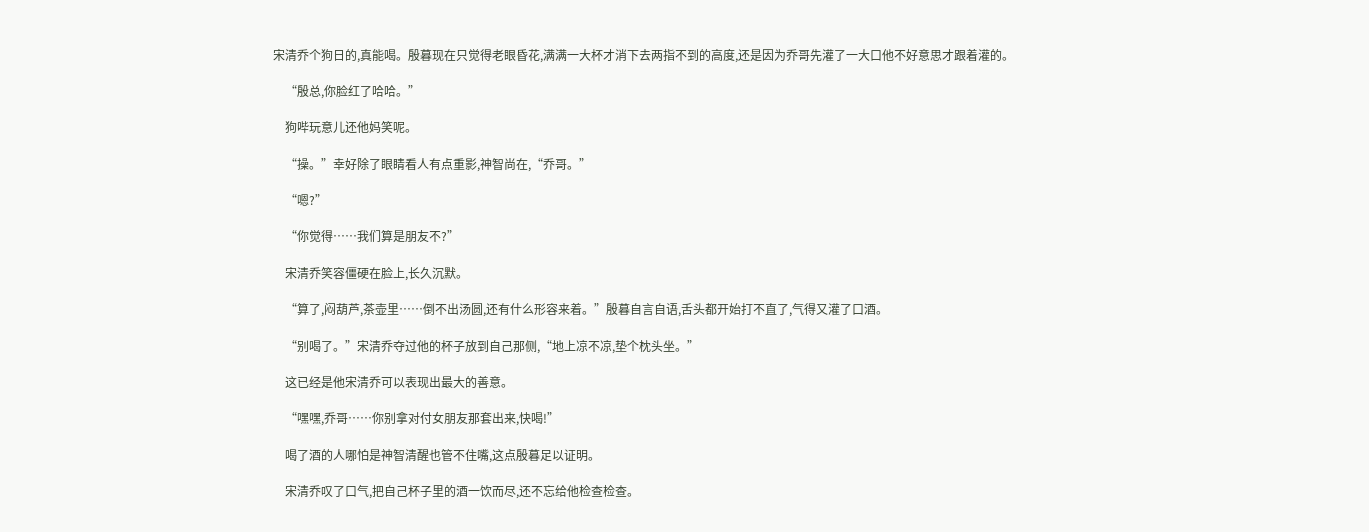宋清乔个狗日的,真能喝。殷暮现在只觉得老眼昏花,满满一大杯才消下去两指不到的高度,还是因为乔哥先灌了一大口他不好意思才跟着灌的。

    “殷总,你脸红了哈哈。”

    狗哔玩意儿还他妈笑呢。

    “操。”幸好除了眼睛看人有点重影,神智尚在,“乔哥。”

    “嗯?”

    “你觉得……我们算是朋友不?”

    宋清乔笑容僵硬在脸上,长久沉默。

    “算了,闷葫芦,茶壶里……倒不出汤圆,还有什么形容来着。”殷暮自言自语,舌头都开始打不直了,气得又灌了口酒。

    “别喝了。”宋清乔夺过他的杯子放到自己那侧,“地上凉不凉,垫个枕头坐。”

    这已经是他宋清乔可以表现出最大的善意。

    “嘿嘿,乔哥……你别拿对付女朋友那套出来,快喝!”

    喝了酒的人哪怕是神智清醒也管不住嘴,这点殷暮足以证明。

    宋清乔叹了口气,把自己杯子里的酒一饮而尽,还不忘给他检查检查。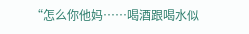“怎么你他妈……喝酒跟喝水似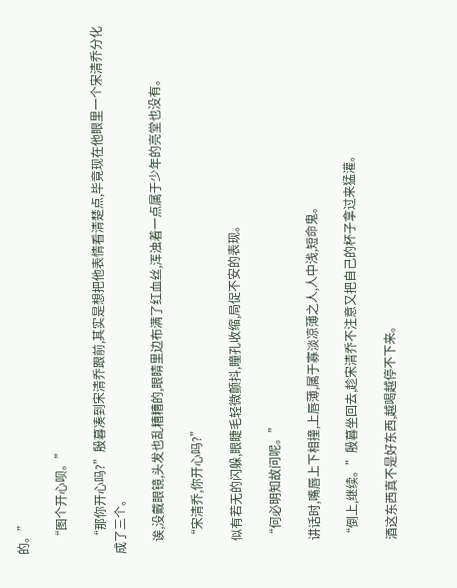的。”

    “图个开心呗。”

    “那你开心吗?”殷暮凑到宋清乔跟前,其实是想把他表情看清楚点,毕竟现在他眼里一个宋清乔分化成了三个。

    诶,没戴眼镜,头发也乱糟糟的,眼睛里边布满了红血丝,浑浊着一点属于少年的亮堂也没有。

    “宋清乔,你开心吗?”

    似有若无的闪躲,眼睫毛轻微颤抖,瞳孔收缩,局促不安的表现。

    “何必明知故问呢。”

    讲话时,嘴唇上下相撞,上唇薄,属于寡淡凉薄之人,人中浅,短命鬼。

    “倒上,继续。”殷暮坐回去,趁宋清乔不注意又把自己的杯子拿过来猛灌。

    酒这东西真不是好东西,越喝越停不下来。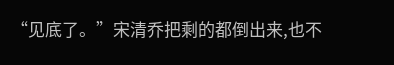“见底了。”宋清乔把剩的都倒出来,也不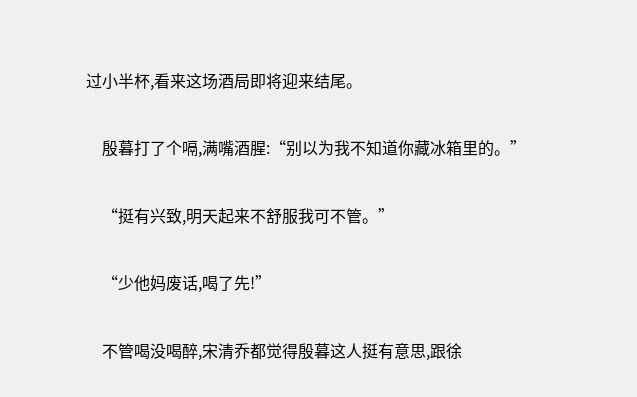过小半杯,看来这场酒局即将迎来结尾。

    殷暮打了个嗝,满嘴酒腥:“别以为我不知道你藏冰箱里的。”

    “挺有兴致,明天起来不舒服我可不管。”

    “少他妈废话,喝了先!”

    不管喝没喝醉,宋清乔都觉得殷暮这人挺有意思,跟徐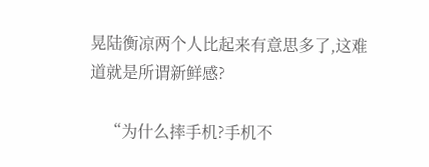晃陆衡凉两个人比起来有意思多了,这难道就是所谓新鲜感?

    “为什么摔手机?手机不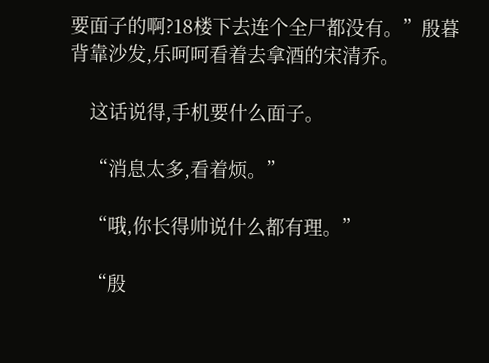要面子的啊?18楼下去连个全尸都没有。”殷暮背靠沙发,乐呵呵看着去拿酒的宋清乔。

    这话说得,手机要什么面子。

    “消息太多,看着烦。”

    “哦,你长得帅说什么都有理。”

    “殷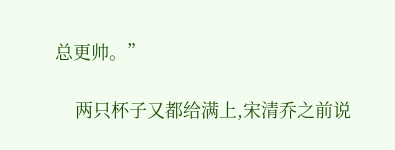总更帅。”

    两只杯子又都给满上,宋清乔之前说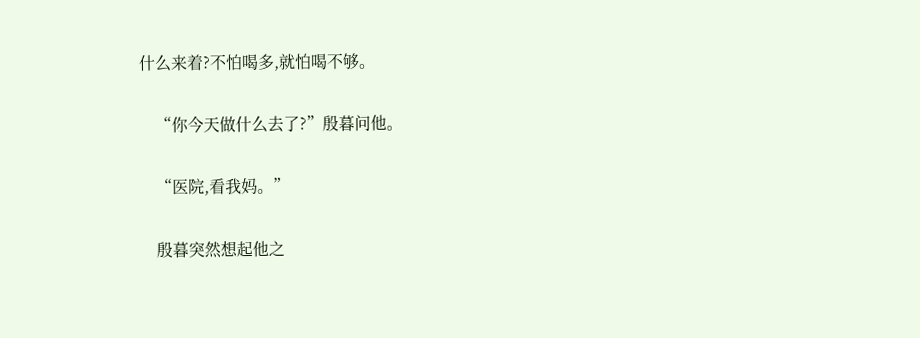什么来着?不怕喝多,就怕喝不够。

    “你今天做什么去了?”殷暮问他。

    “医院,看我妈。”

    殷暮突然想起他之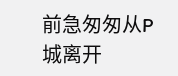前急匆匆从P城离开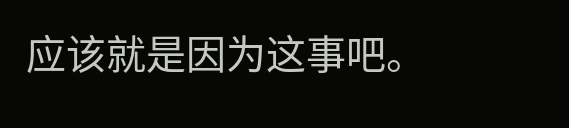应该就是因为这事吧。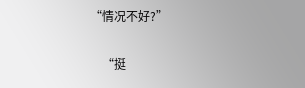“情况不好?”

    “挺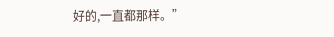好的,一直都那样。”